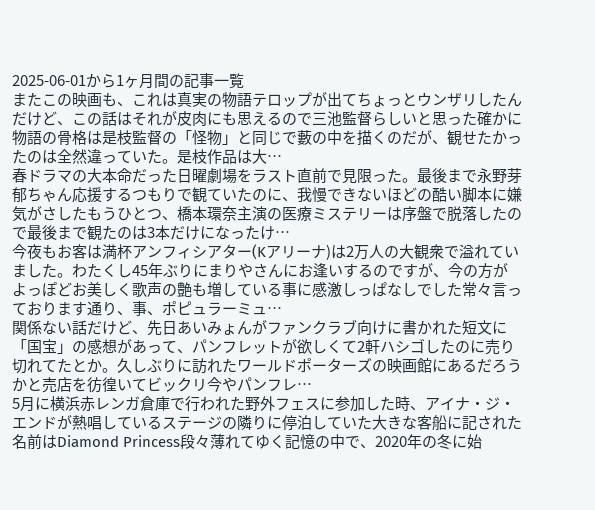2025-06-01から1ヶ月間の記事一覧
またこの映画も、これは真実の物語テロップが出てちょっとウンザリしたんだけど、この話はそれが皮肉にも思えるので三池監督らしいと思った確かに物語の骨格は是枝監督の「怪物」と同じで藪の中を描くのだが、観せたかったのは全然違っていた。是枝作品は大…
春ドラマの大本命だった日曜劇場をラスト直前で見限った。最後まで永野芽郁ちゃん応援するつもりで観ていたのに、我慢できないほどの酷い脚本に嫌気がさしたもうひとつ、橋本環奈主演の医療ミステリーは序盤で脱落したので最後まで観たのは3本だけになったけ…
今夜もお客は満杯アンフィシアター(Kアリーナ)は2万人の大観衆で溢れていました。わたくし45年ぶりにまりやさんにお逢いするのですが、今の方がよっぽどお美しく歌声の艶も増している事に感激しっぱなしでした常々言っております通り、事、ポピュラーミュ…
関係ない話だけど、先日あいみょんがファンクラブ向けに書かれた短文に「国宝」の感想があって、パンフレットが欲しくて2軒ハシゴしたのに売り切れてたとか。久しぶりに訪れたワールドポーターズの映画館にあるだろうかと売店を彷徨いてビックリ今やパンフレ…
5月に横浜赤レンガ倉庫で行われた野外フェスに参加した時、アイナ・ジ・エンドが熱唱しているステージの隣りに停泊していた大きな客船に記された名前はDiamond Princess段々薄れてゆく記憶の中で、2020年の冬に始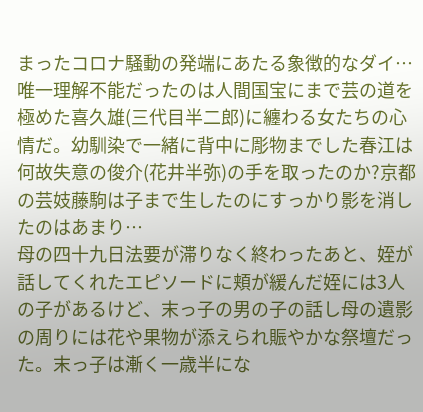まったコロナ騒動の発端にあたる象徴的なダイ…
唯一理解不能だったのは人間国宝にまで芸の道を極めた喜久雄(三代目半二郎)に纏わる女たちの心情だ。幼馴染で一緒に背中に彫物までした春江は何故失意の俊介(花井半弥)の手を取ったのか?京都の芸妓藤駒は子まで生したのにすっかり影を消したのはあまり…
母の四十九日法要が滞りなく終わったあと、姪が話してくれたエピソードに頬が緩んだ姪には3人の子があるけど、末っ子の男の子の話し母の遺影の周りには花や果物が添えられ賑やかな祭壇だった。末っ子は漸く一歳半にな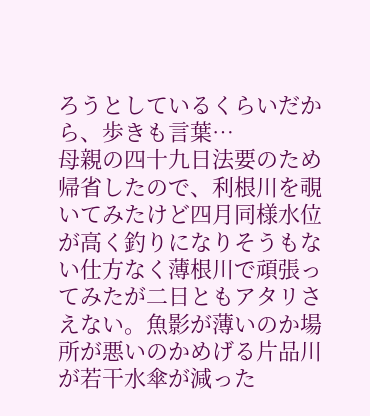ろうとしているくらいだから、歩きも言葉…
母親の四十九日法要のため帰省したので、利根川を覗いてみたけど四月同様水位が高く釣りになりそうもない仕方なく薄根川で頑張ってみたが二日ともアタリさえない。魚影が薄いのか場所が悪いのかめげる片品川が若干水傘が減った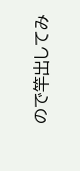ので竿出してみ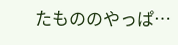たもののやっぱ…